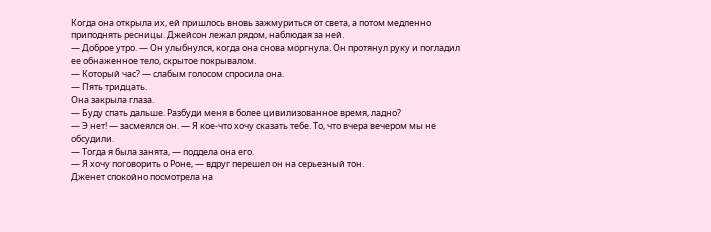Когда она открыла их, ей пришлось вновь зажмуриться от света, а потом медленно приподнять ресницы. Джейсон лежал рядом, наблюдая за ней.
— Доброе утро. — Он улыбнулся, когда она снова моргнула. Он протянул руку и погладил ее обнаженное тело, скрытое покрывалом.
— Который час? — слабым голосом спросила она.
— Пять тридцать.
Она закрыла глаза.
— Буду спать дальше. Разбуди меня в более цивилизованное время, ладно?
— Э нет! — засмеялся он. — Я кое-что хочу сказать тебе. То, что вчера вечером мы не обсудили.
— Тогда я была занята, — поддела она его.
— Я хочу поговорить о Роне, — вдруг перешел он на серьезный тон.
Дженет спокойно посмотрела на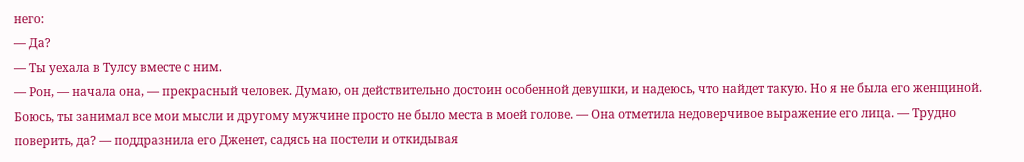него:
— Да?
— Ты уехала в Тулсу вместе с ним.
— Рон, — начала она, — прекрасный человек. Думаю, он действительно достоин особенной девушки, и надеюсь, что найдет такую. Но я не была его женщиной. Боюсь, ты занимал все мои мысли и другому мужчине просто не было места в моей голове. — Она отметила недоверчивое выражение его лица. — Трудно поверить, да? — поддразнила его Дженет, садясь на постели и откидывая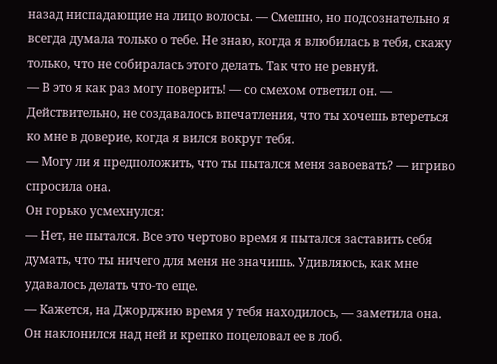назад ниспадающие на лицо волосы. — Смешно, но подсознательно я всегда думала только о тебе. Не знаю, когда я влюбилась в тебя, скажу только, что не собиралась этого делать. Так что не ревнуй.
— В это я как раз могу поверить! — со смехом ответил он. — Действительно, не создавалось впечатления, что ты хочешь втереться ко мне в доверие, когда я вился вокруг тебя.
— Могу ли я предположить, что ты пытался меня завоевать? — игриво спросила она.
Он горько усмехнулся:
— Нет, не пытался. Все это чертово время я пытался заставить себя думать, что ты ничего для меня не значишь. Удивляюсь, как мне удавалось делать что-то еще.
— Кажется, на Джорджию время у тебя находилось, — заметила она.
Он наклонился над ней и крепко поцеловал ее в лоб.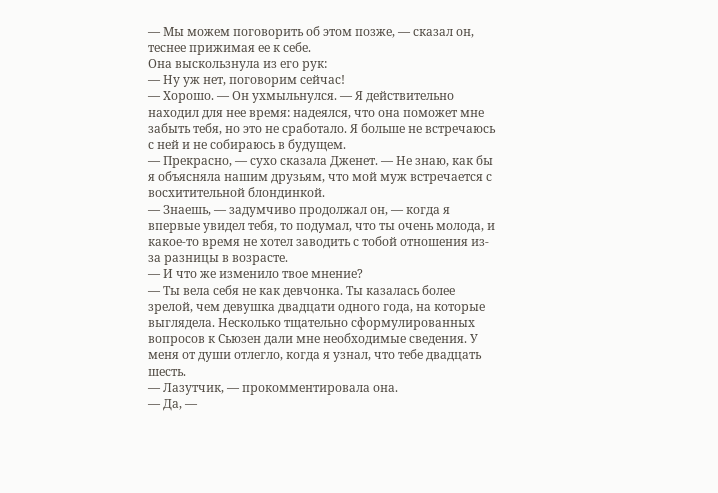— Мы можем поговорить об этом позже, — сказал он, теснее прижимая ее к себе.
Она выскользнула из его рук:
— Ну уж нет, поговорим сейчас!
— Хорошо. — Он ухмыльнулся. — Я действительно находил для нее время: надеялся, что она поможет мне забыть тебя, но это не сработало. Я больше не встречаюсь с ней и не собираюсь в будущем.
— Прекрасно, — сухо сказала Дженет. — Не знаю, как бы я объясняла нашим друзьям, что мой муж встречается с восхитительной блондинкой.
— Знаешь, — задумчиво продолжал он, — когда я впервые увидел тебя, то подумал, что ты очень молода, и какое-то время не хотел заводить с тобой отношения из-за разницы в возрасте.
— И что же изменило твое мнение?
— Ты вела себя не как девчонка. Ты казалась более зрелой, чем девушка двадцати одного года, на которые выглядела. Несколько тщательно сформулированных вопросов к Сьюзен дали мне необходимые сведения. У меня от души отлегло, когда я узнал, что тебе двадцать шесть.
— Лазутчик, — прокомментировала она.
— Да, —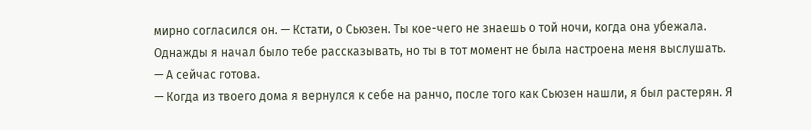мирно согласился он. — Кстати, о Сьюзен. Ты кое-чего не знаешь о той ночи, когда она убежала. Однажды я начал было тебе рассказывать, но ты в тот момент не была настроена меня выслушать.
— А сейчас готова.
— Когда из твоего дома я вернулся к себе на ранчо, после того как Сьюзен нашли, я был растерян. Я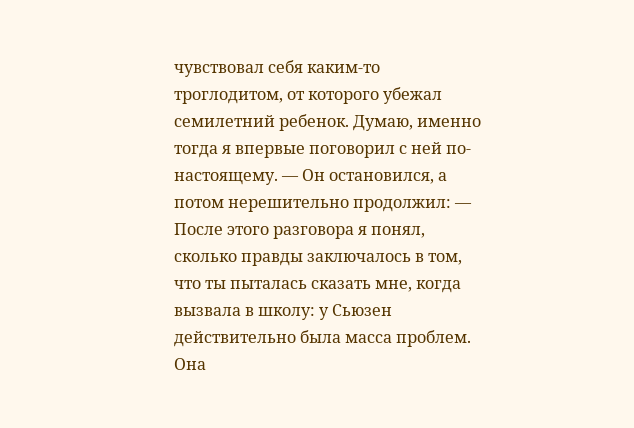чувствовал себя каким-то троглодитом, от которого убежал семилетний ребенок. Думаю, именно тогда я впервые поговорил с ней по-настоящему. — Он остановился, а потом нерешительно продолжил: — После этого разговора я понял, сколько правды заключалось в том, что ты пыталась сказать мне, когда вызвала в школу: у Сьюзен действительно была масса проблем. Она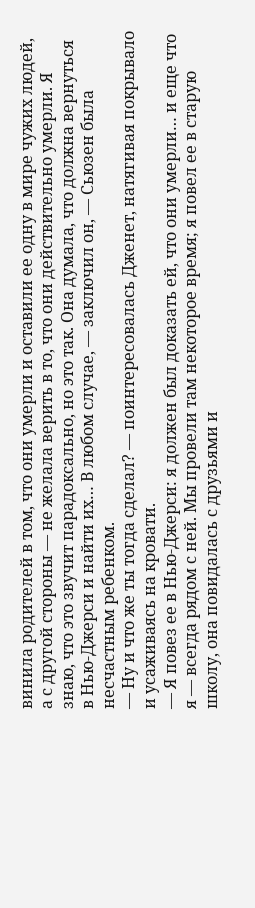винила родителей в том, что они умерли и оставили ее одну в мире чужих людей, а с другой стороны — не желала верить в то, что они действительно умерли. Я знаю, что это звучит парадоксально, но это так. Она думала, что должна вернуться в Нью-Джерси и найти их… В любом случае, — заключил он, — Сьюзен была несчастным ребенком.
— Ну и что же ты тогда сделал? — поинтересовалась Дженет, натягивая покрывало и усаживаясь на кровати.
— Я повез ее в Нью-Джерси: я должен был доказать ей, что они умерли… и еще что я — всегда рядом с ней. Мы провели там некоторое время; я повел ее в старую школу, она повидалась с друзьями и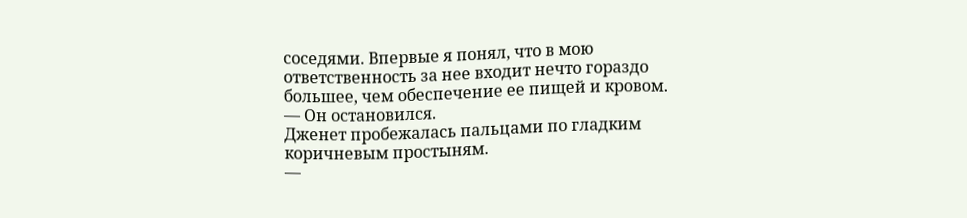соседями. Впервые я понял, что в мою ответственность за нее входит нечто гораздо большее, чем обеспечение ее пищей и кровом. — Он остановился.
Дженет пробежалась пальцами по гладким коричневым простыням.
—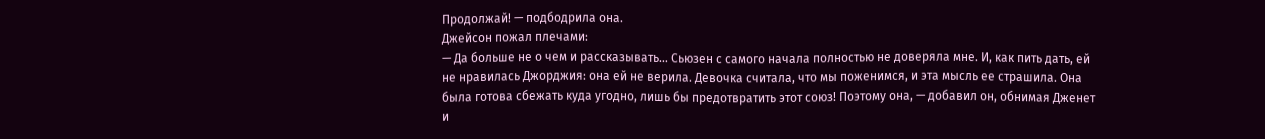Продолжай! — подбодрила она.
Джейсон пожал плечами:
— Да больше не о чем и рассказывать… Сьюзен с самого начала полностью не доверяла мне. И, как пить дать, ей не нравилась Джорджия: она ей не верила. Девочка считала, что мы поженимся, и эта мысль ее страшила. Она была готова сбежать куда угодно, лишь бы предотвратить этот союз! Поэтому она, — добавил он, обнимая Дженет и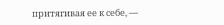притягивая ее к себе, —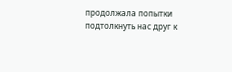продолжала попытки подтолкнуть нас друг к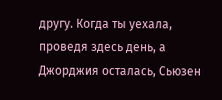другу. Когда ты уехала, проведя здесь день, а Джорджия осталась, Сьюзен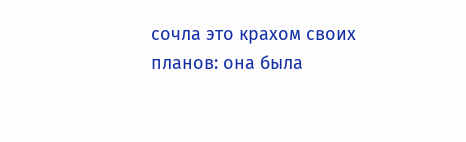сочла это крахом своих планов: она была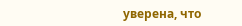уверена, что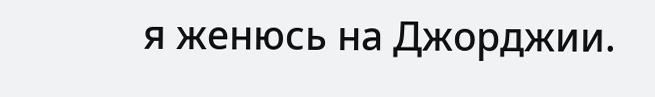я женюсь на Джорджии.